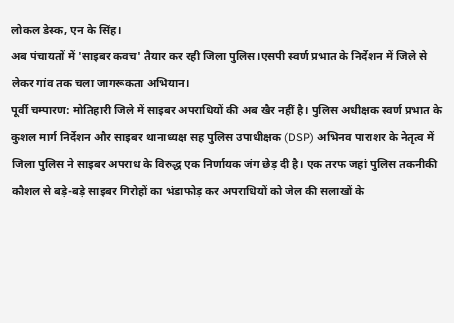लोकल डेस्क, एन के सिंह।
अब पंचायतों में 'साइबर कवच' तैयार कर रही जिला पुलिस।एसपी स्वर्ण प्रभात के निर्देशन में जिले से लेकर गांव तक चला जागरूकता अभियान।
पूर्वी चम्पारण: मोतिहारी जिले में साइबर अपराधियों की अब खैर नहीं है। पुलिस अधीक्षक स्वर्ण प्रभात के कुशल मार्ग निर्देशन और साइबर थानाध्यक्ष सह पुलिस उपाधीक्षक (DSP) अभिनव पाराशर के नेतृत्व में जिला पुलिस ने साइबर अपराध के विरुद्ध एक निर्णायक जंग छेड़ दी है। एक तरफ जहां पुलिस तकनीकी कौशल से बड़े-बड़े साइबर गिरोहों का भंडाफोड़ कर अपराधियों को जेल की सलाखों के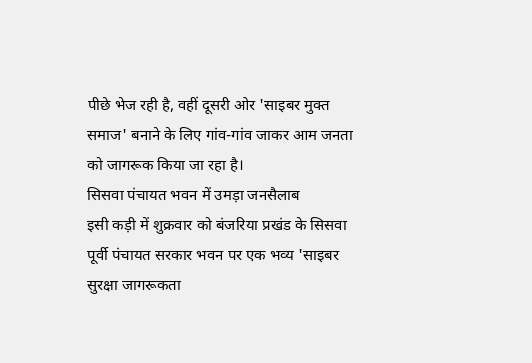पीछे भेज रही है, वहीं दूसरी ओर 'साइबर मुक्त समाज' बनाने के लिए गांव-गांव जाकर आम जनता को जागरूक किया जा रहा है।
सिसवा पंचायत भवन में उमड़ा जनसैलाब
इसी कड़ी में शुक्रवार को बंजरिया प्रखंड के सिसवा पूर्वी पंचायत सरकार भवन पर एक भव्य 'साइबर सुरक्षा जागरूकता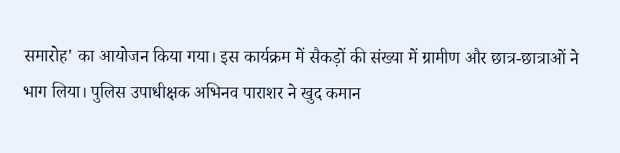समारोह' का आयोजन किया गया। इस कार्यक्रम में सैकड़ों की संख्या में ग्रामीण और छात्र-छात्राओं ने भाग लिया। पुलिस उपाधीक्षक अभिनव पाराशर ने खुद कमान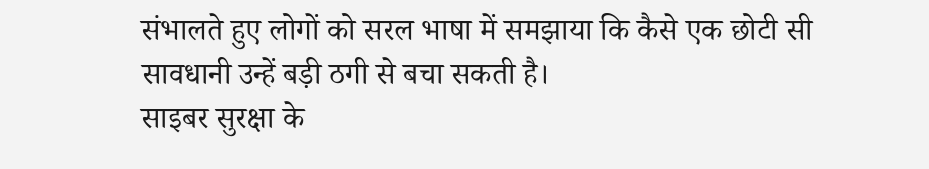संभालते हुए लोगों को सरल भाषा में समझाया कि कैसे एक छोटी सी सावधानी उन्हें बड़ी ठगी से बचा सकती है।
साइबर सुरक्षा के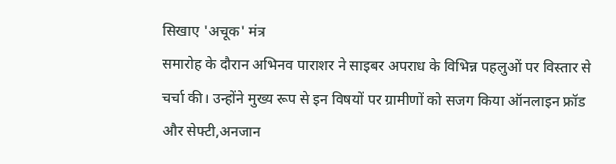सिखाए 'अचूक' मंत्र
समारोह के दौरान अभिनव पाराशर ने साइबर अपराध के विभिन्न पहलुओं पर विस्तार से चर्चा की। उन्होंने मुख्य रूप से इन विषयों पर ग्रामीणों को सजग किया ऑनलाइन फ्रॉड और सेफ्टी,अनजान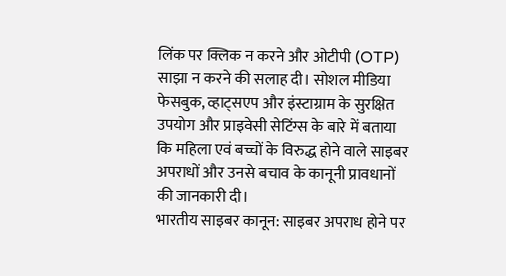लिंक पर क्लिक न करने और ओटीपी (OTP) साझा न करने की सलाह दी। सोशल मीडिया फेसबुक, व्हाट्सएप और इंस्टाग्राम के सुरक्षित उपयोग और प्राइवेसी सेटिंग्स के बारे में बताया कि महिला एवं बच्चों के विरुद्ध होने वाले साइबर अपराधों और उनसे बचाव के कानूनी प्रावधानों की जानकारी दी।
भारतीय साइबर कानून: साइबर अपराध होने पर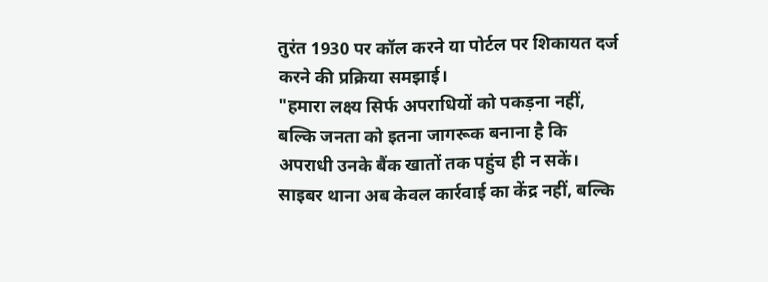तुरंत 1930 पर कॉल करने या पोर्टल पर शिकायत दर्ज करने की प्रक्रिया समझाई।
"हमारा लक्ष्य सिर्फ अपराधियों को पकड़ना नहीं, बल्कि जनता को इतना जागरूक बनाना है कि अपराधी उनके बैंक खातों तक पहुंच ही न सकें। साइबर थाना अब केवल कार्रवाई का केंद्र नहीं, बल्कि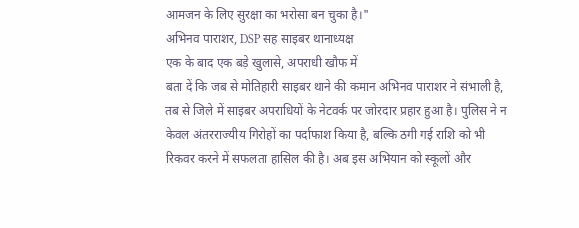आमजन के लिए सुरक्षा का भरोसा बन चुका है।"
अभिनव पाराशर, DSP सह साइबर थानाध्यक्ष
एक के बाद एक बड़े खुलासे, अपराधी खौफ में
बता दें कि जब से मोतिहारी साइबर थाने की कमान अभिनव पाराशर ने संभाली है, तब से जिले में साइबर अपराधियों के नेटवर्क पर जोरदार प्रहार हुआ है। पुलिस ने न केवल अंतरराज्यीय गिरोहों का पर्दाफाश किया है, बल्कि ठगी गई राशि को भी रिकवर करने में सफलता हासिल की है। अब इस अभियान को स्कूलों और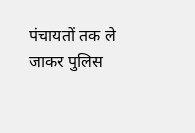पंचायतों तक ले जाकर पुलिस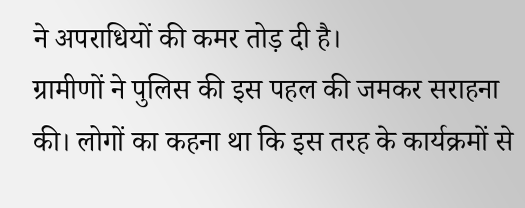ने अपराधियों की कमर तोड़ दी है।
ग्रामीणों ने पुलिस की इस पहल की जमकर सराहना की। लोगों का कहना था कि इस तरह के कार्यक्रमों से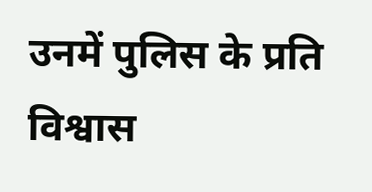उनमें पुलिस के प्रति विश्वास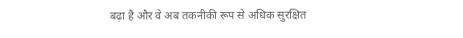बढ़ा है और वे अब तकनीकी रूप से अधिक सुरक्षित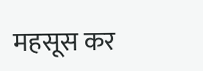महसूस कर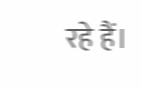रहे हैं।